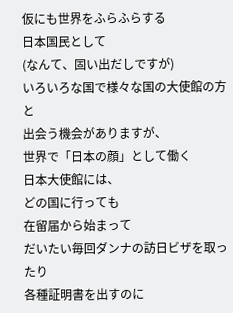仮にも世界をふらふらする
日本国民として
(なんて、固い出だしですが)
いろいろな国で様々な国の大使館の方と
出会う機会がありますが、
世界で「日本の顔」として働く
日本大使館には、
どの国に行っても
在留届から始まって
だいたい毎回ダンナの訪日ビザを取ったり
各種証明書を出すのに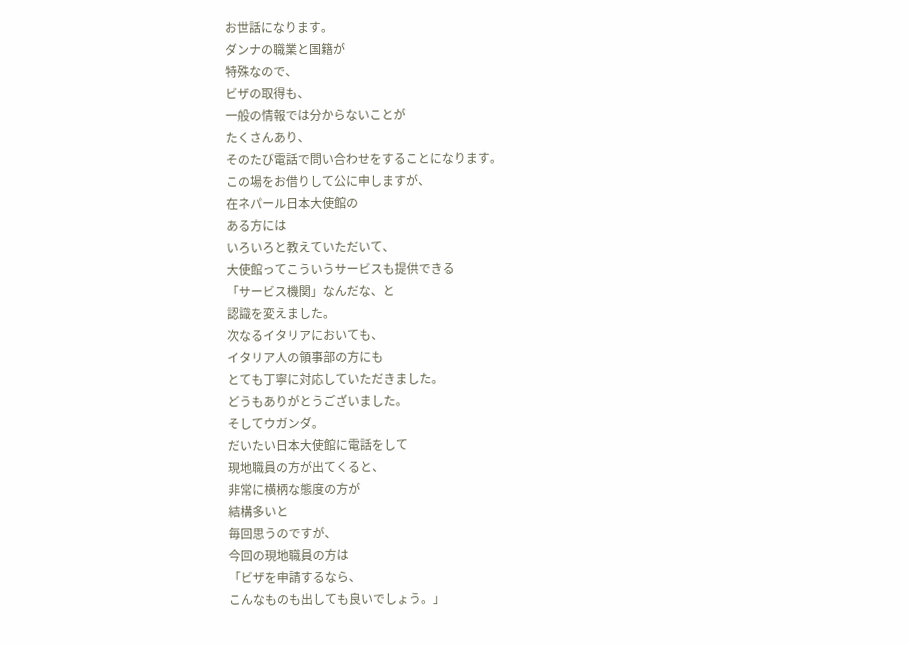お世話になります。
ダンナの職業と国籍が
特殊なので、
ビザの取得も、
一般の情報では分からないことが
たくさんあり、
そのたび電話で問い合わせをすることになります。
この場をお借りして公に申しますが、
在ネパール日本大使館の
ある方には
いろいろと教えていただいて、
大使館ってこういうサービスも提供できる
「サービス機関」なんだな、と
認識を変えました。
次なるイタリアにおいても、
イタリア人の領事部の方にも
とても丁寧に対応していただきました。
どうもありがとうございました。
そしてウガンダ。
だいたい日本大使館に電話をして
現地職員の方が出てくると、
非常に横柄な態度の方が
結構多いと
毎回思うのですが、
今回の現地職員の方は
「ビザを申請するなら、
こんなものも出しても良いでしょう。」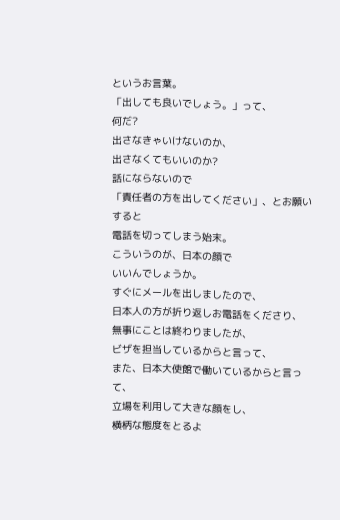というお言葉。
「出しても良いでしょう。」って、
何だ?
出さなきゃいけないのか、
出さなくてもいいのか?
話にならないので
「責任者の方を出してください」、とお願いすると
電話を切ってしまう始末。
こういうのが、日本の顔で
いいんでしょうか。
すぐにメールを出しましたので、
日本人の方が折り返しお電話をくださり、
無事にことは終わりましたが、
ビザを担当しているからと言って、
また、日本大使館で働いているからと言って、
立場を利用して大きな顔をし、
横柄な態度をとるよ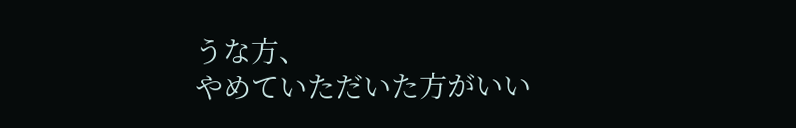うな方、
やめていただいた方がいい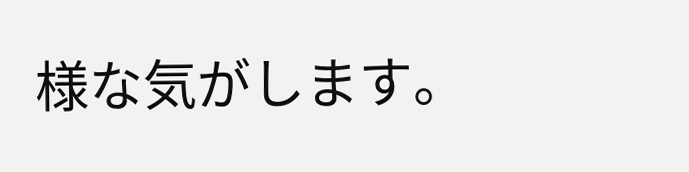様な気がします。